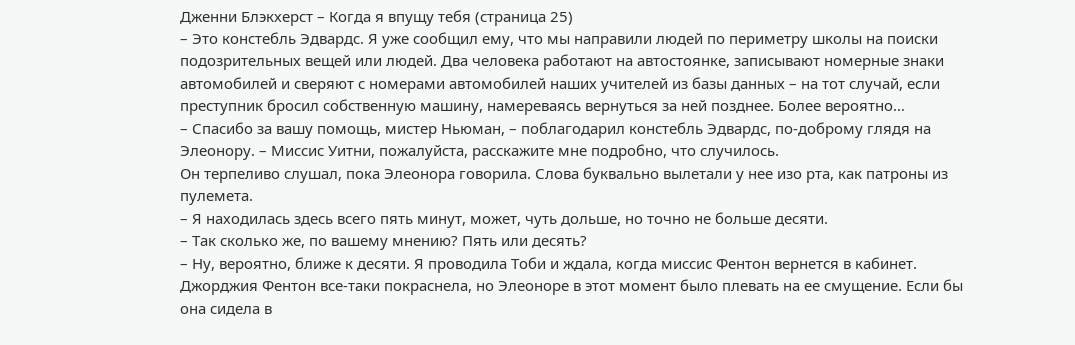Дженни Блэкхерст – Когда я впущу тебя (страница 25)
– Это констебль Эдвардс. Я уже сообщил ему, что мы направили людей по периметру школы на поиски подозрительных вещей или людей. Два человека работают на автостоянке, записывают номерные знаки автомобилей и сверяют с номерами автомобилей наших учителей из базы данных – на тот случай, если преступник бросил собственную машину, намереваясь вернуться за ней позднее. Более вероятно…
– Спасибо за вашу помощь, мистер Ньюман, – поблагодарил констебль Эдвардс, по-доброму глядя на Элеонору. – Миссис Уитни, пожалуйста, расскажите мне подробно, что случилось.
Он терпеливо слушал, пока Элеонора говорила. Слова буквально вылетали у нее изо рта, как патроны из пулемета.
– Я находилась здесь всего пять минут, может, чуть дольше, но точно не больше десяти.
– Так сколько же, по вашему мнению? Пять или десять?
– Ну, вероятно, ближе к десяти. Я проводила Тоби и ждала, когда миссис Фентон вернется в кабинет.
Джорджия Фентон все-таки покраснела, но Элеоноре в этот момент было плевать на ее смущение. Если бы она сидела в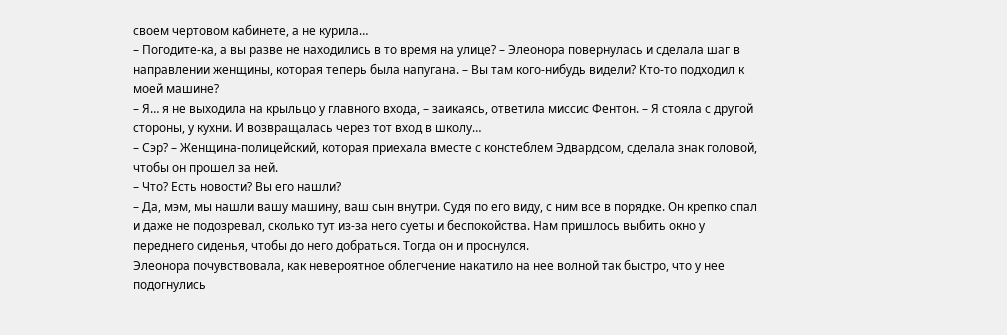своем чертовом кабинете, а не курила…
– Погодите-ка, а вы разве не находились в то время на улице? – Элеонора повернулась и сделала шаг в направлении женщины, которая теперь была напугана. – Вы там кого-нибудь видели? Кто-то подходил к моей машине?
– Я… я не выходила на крыльцо у главного входа, – заикаясь, ответила миссис Фентон. – Я стояла с другой стороны, у кухни. И возвращалась через тот вход в школу…
– Сэр? – Женщина-полицейский, которая приехала вместе с констеблем Эдвардсом, сделала знак головой, чтобы он прошел за ней.
– Что? Есть новости? Вы его нашли?
– Да, мэм, мы нашли вашу машину, ваш сын внутри. Судя по его виду, с ним все в порядке. Он крепко спал и даже не подозревал, сколько тут из-за него суеты и беспокойства. Нам пришлось выбить окно у переднего сиденья, чтобы до него добраться. Тогда он и проснулся.
Элеонора почувствовала, как невероятное облегчение накатило на нее волной так быстро, что у нее подогнулись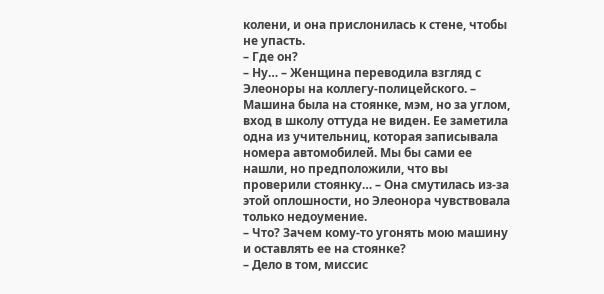колени, и она прислонилась к стене, чтобы не упасть.
– Где он?
– Ну… – Женщина переводила взгляд с Элеоноры на коллегу-полицейского. – Машина была на стоянке, мэм, но за углом, вход в школу оттуда не виден. Ее заметила одна из учительниц, которая записывала номера автомобилей. Мы бы сами ее нашли, но предположили, что вы проверили стоянку… – Она смутилась из-за этой оплошности, но Элеонора чувствовала только недоумение.
– Что? Зачем кому-то угонять мою машину и оставлять ее на стоянке?
– Дело в том, миссис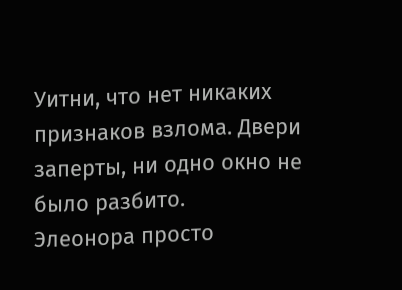Уитни, что нет никаких признаков взлома. Двери заперты, ни одно окно не было разбито.
Элеонора просто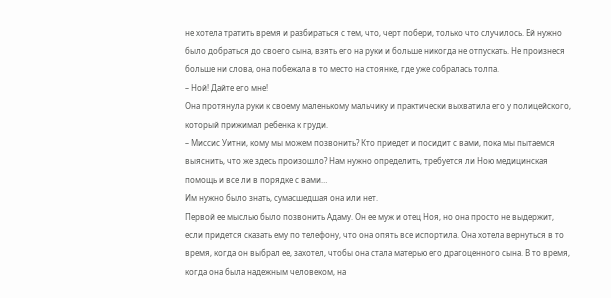не хотела тратить время и разбираться с тем, что, черт побери, только что случилось. Ей нужно было добраться до своего сына, взять его на руки и больше никогда не отпускать. Не произнеся больше ни слова, она побежала в то место на стоянке, где уже собралась толпа.
– Ной! Дайте его мне!
Она протянула руки к своему маленькому мальчику и практически выхватила его у полицейского, который прижимал ребенка к груди.
– Миссис Уитни, кому мы можем позвонить? Кто приедет и посидит с вами, пока мы пытаемся выяснить, что же здесь произошло? Нам нужно определить, требуется ли Ною медицинская помощь и все ли в порядке с вами…
Им нужно было знать, сумасшедшая она или нет.
Первой ее мыслью было позвонить Адаму. Он ее муж и отец Ноя, но она просто не выдержит, если придется сказать ему по телефону, что она опять все испортила. Она хотела вернуться в то время, когда он выбрал ее, захотел, чтобы она стала матерью его драгоценного сына. В то время, когда она была надежным человеком, на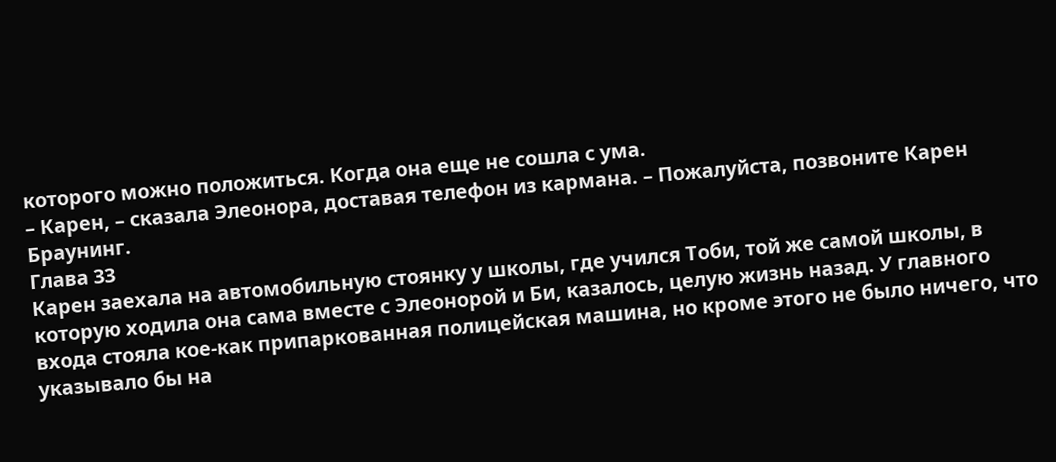которого можно положиться. Когда она еще не сошла с ума.
– Карен, – сказала Элеонора, доставая телефон из кармана. – Пожалуйста, позвоните Карен Браунинг.
Глава 33
Карен заехала на автомобильную стоянку у школы, где учился Тоби, той же самой школы, в которую ходила она сама вместе с Элеонорой и Би, казалось, целую жизнь назад. У главного входа стояла кое-как припаркованная полицейская машина, но кроме этого не было ничего, что указывало бы на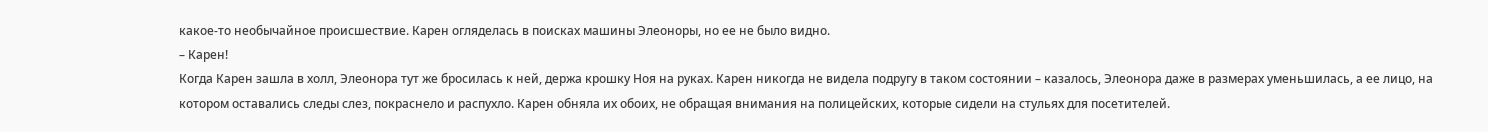какое-то необычайное происшествие. Карен огляделась в поисках машины Элеоноры, но ее не было видно.
– Карен!
Когда Карен зашла в холл, Элеонора тут же бросилась к ней, держа крошку Ноя на руках. Карен никогда не видела подругу в таком состоянии – казалось, Элеонора даже в размерах уменьшилась, а ее лицо, на котором оставались следы слез, покраснело и распухло. Карен обняла их обоих, не обращая внимания на полицейских, которые сидели на стульях для посетителей.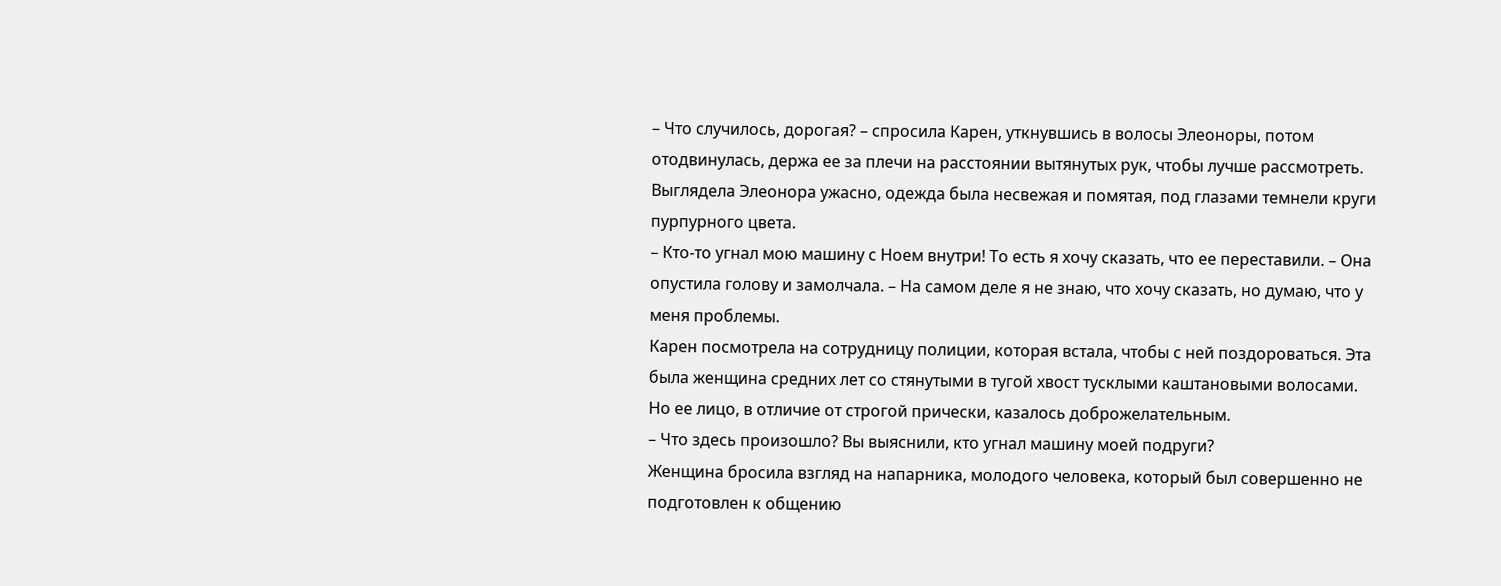– Что случилось, дорогая? – спросила Карен, уткнувшись в волосы Элеоноры, потом отодвинулась, держа ее за плечи на расстоянии вытянутых рук, чтобы лучше рассмотреть. Выглядела Элеонора ужасно, одежда была несвежая и помятая, под глазами темнели круги пурпурного цвета.
– Кто-то угнал мою машину с Ноем внутри! То есть я хочу сказать, что ее переставили. – Она опустила голову и замолчала. – На самом деле я не знаю, что хочу сказать, но думаю, что у меня проблемы.
Карен посмотрела на сотрудницу полиции, которая встала, чтобы с ней поздороваться. Эта была женщина средних лет со стянутыми в тугой хвост тусклыми каштановыми волосами. Но ее лицо, в отличие от строгой прически, казалось доброжелательным.
– Что здесь произошло? Вы выяснили, кто угнал машину моей подруги?
Женщина бросила взгляд на напарника, молодого человека, который был совершенно не подготовлен к общению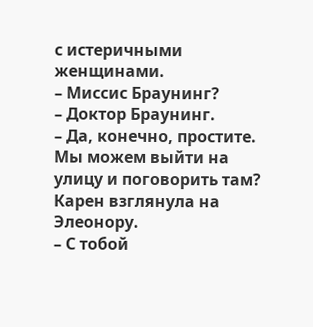с истеричными женщинами.
– Миссис Браунинг?
– Доктор Браунинг.
– Да, конечно, простите. Мы можем выйти на улицу и поговорить там?
Карен взглянула на Элеонору.
– С тобой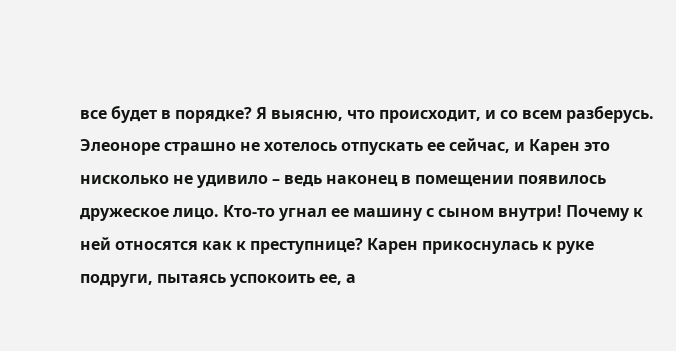все будет в порядке? Я выясню, что происходит, и со всем разберусь.
Элеоноре страшно не хотелось отпускать ее сейчас, и Карен это нисколько не удивило – ведь наконец в помещении появилось дружеское лицо. Кто-то угнал ее машину с сыном внутри! Почему к ней относятся как к преступнице? Карен прикоснулась к руке подруги, пытаясь успокоить ее, а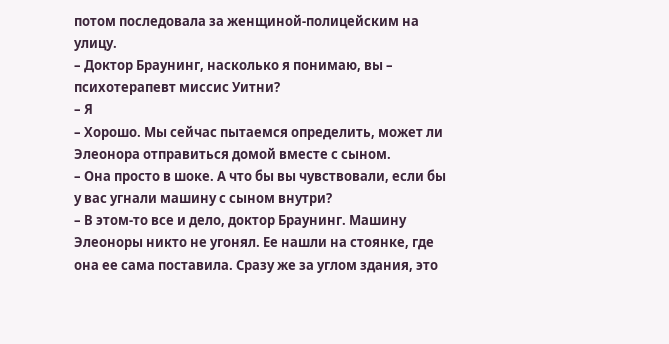потом последовала за женщиной-полицейским на улицу.
– Доктор Браунинг, насколько я понимаю, вы – психотерапевт миссис Уитни?
– Я
– Хорошо. Мы сейчас пытаемся определить, может ли Элеонора отправиться домой вместе с сыном.
– Она просто в шоке. А что бы вы чувствовали, если бы у вас угнали машину с сыном внутри?
– В этом-то все и дело, доктор Браунинг. Машину Элеоноры никто не угонял. Ее нашли на стоянке, где она ее сама поставила. Сразу же за углом здания, это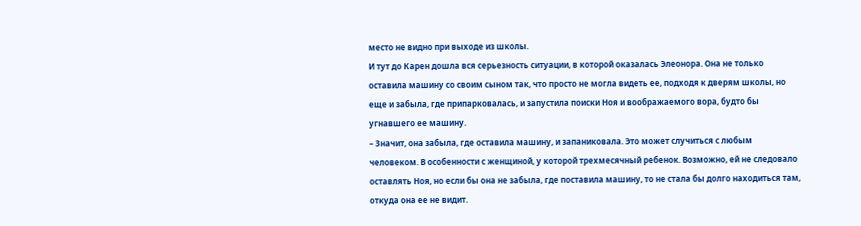место не видно при выходе из школы.
И тут до Карен дошла вся серьезность ситуации, в которой оказалась Элеонора. Она не только оставила машину со своим сыном так, что просто не могла видеть ее, подходя к дверям школы, но еще и забыла, где припарковалась, и запустила поиски Ноя и воображаемого вора, будто бы угнавшего ее машину.
– Значит, она забыла, где оставила машину, и запаниковала. Это может случиться с любым человеком. В особенности с женщиной, у которой трехмесячный ребенок. Возможно, ей не следовало оставлять Ноя, но если бы она не забыла, где поставила машину, то не стала бы долго находиться там, откуда она ее не видит.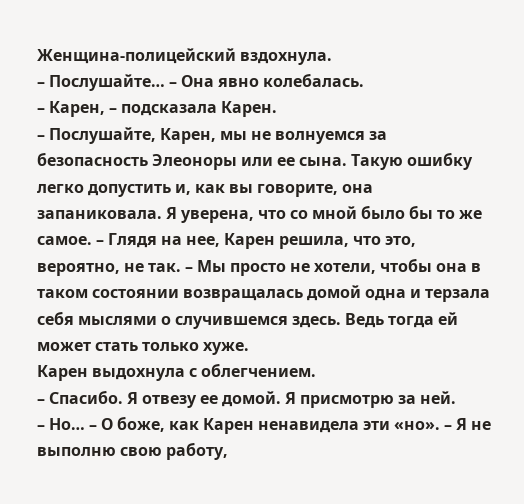Женщина-полицейский вздохнула.
– Послушайте… – Она явно колебалась.
– Карен, – подсказала Карен.
– Послушайте, Карен, мы не волнуемся за безопасность Элеоноры или ее сына. Такую ошибку легко допустить и, как вы говорите, она запаниковала. Я уверена, что со мной было бы то же самое. – Глядя на нее, Карен решила, что это, вероятно, не так. – Мы просто не хотели, чтобы она в таком состоянии возвращалась домой одна и терзала себя мыслями о случившемся здесь. Ведь тогда ей может стать только хуже.
Карен выдохнула с облегчением.
– Спасибо. Я отвезу ее домой. Я присмотрю за ней.
– Но… – О боже, как Карен ненавидела эти «но». – Я не выполню свою работу,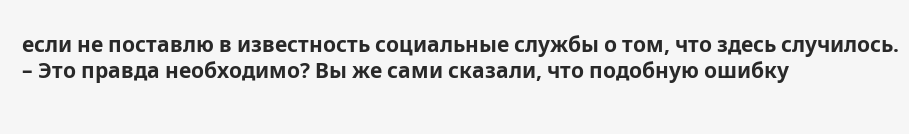если не поставлю в известность социальные службы о том, что здесь случилось.
– Это правда необходимо? Вы же сами сказали, что подобную ошибку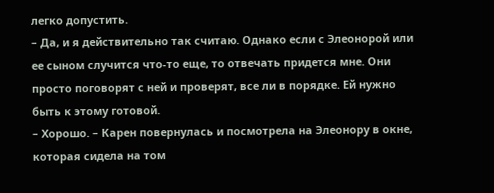легко допустить.
– Да, и я действительно так считаю. Однако если с Элеонорой или ее сыном случится что-то еще, то отвечать придется мне. Они просто поговорят с ней и проверят, все ли в порядке. Ей нужно быть к этому готовой.
– Хорошо. – Карен повернулась и посмотрела на Элеонору в окне, которая сидела на том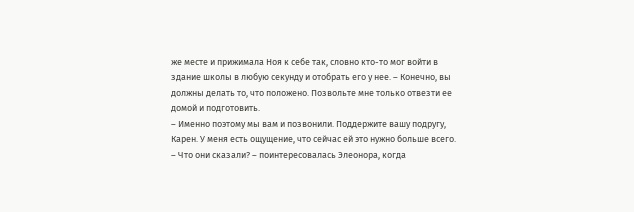же месте и прижимала Ноя к себе так, словно кто-то мог войти в здание школы в любую секунду и отобрать его у нее. – Конечно, вы должны делать то, что положено. Позвольте мне только отвезти ее домой и подготовить.
– Именно поэтому мы вам и позвонили. Поддержите вашу подругу, Карен. У меня есть ощущение, что сейчас ей это нужно больше всего.
– Что они сказали? – поинтересовалась Элеонора, когда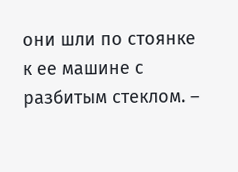они шли по стоянке к ее машине с разбитым стеклом. –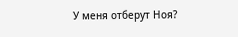У меня отберут Ноя?